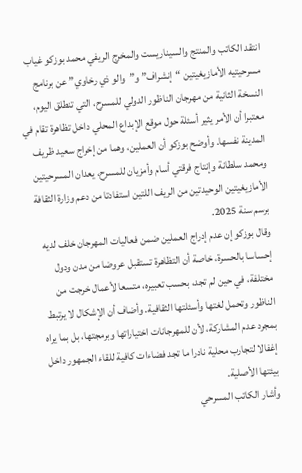انتقد الكاتب والمنتج والسيناريست والمخرج الريفي محمد بوزكو غياب مسرحيتيه الأمازيغيتين “إنشراف” و”والو ذي رخاوي” عن برنامج النسخة الثانية من مهرجان الناظور الدولي للمسرح، التي تنطلق اليوم، معتبرا أن الأمر يثير أسئلة حول موقع الإبداع المحلي داخل تظاهرة تقام في المدينة نفسها. وأوضح بوزكو أن العملين، وهما من إخراج سعيد ظريف ومحمد سلطانة وإنتاج فرقتي أسام وأمزيان للمسرح، يعدان المسرحيتين الأمازيغيتين الوحيدتين من الريف اللتين استفادتا من دعم وزارة الثقافة برسم سنة 2025.
وقال بوزكو إن عدم إدراج العملين ضمن فعاليات المهرجان خلف لديه إحساسا بالحسرة، خاصة أن التظاهرة تستقبل عروضا من مدن ودول مختلفة، في حين لم تجد، بحسب تعبيره، متسعا لأعمال خرجت من الناظور وتحمل لغتها وأسئلتها الثقافية. وأضاف أن الإشكال لا يرتبط بمجرد عدم المشاركة، لأن للمهرجانات اختياراتها وبرمجتها، بل بما يراه إغفالا لتجارب محلية نادرا ما تجد فضاءات كافية للقاء الجمهور داخل بيئتها الأصلية.
وأشار الكاتب المسرحي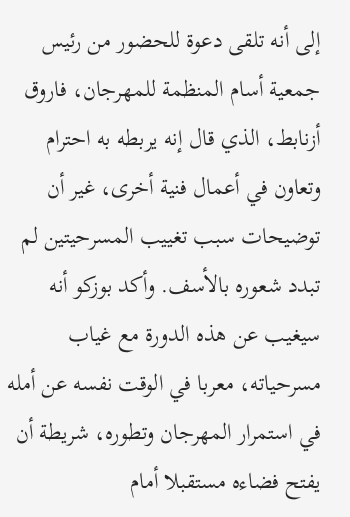إلى أنه تلقى دعوة للحضور من رئيس جمعية أسام المنظمة للمهرجان، فاروق أزنابط، الذي قال إنه يربطه به احترام وتعاون في أعمال فنية أخرى، غير أن توضيحات سبب تغييب المسرحيتين لم تبدد شعوره بالأسف. وأكد بوزكو أنه سيغيب عن هذه الدورة مع غياب مسرحياته، معربا في الوقت نفسه عن أمله في استمرار المهرجان وتطوره، شريطة أن يفتح فضاءه مستقبلا أمام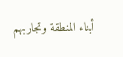أبناء المنطقة وتجاربهم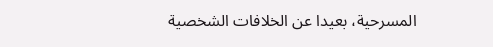المسرحية، بعيدا عن الخلافات الشخصية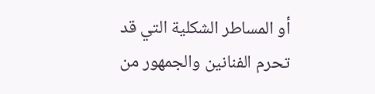أو المساطر الشكلية التي قد تحرم الفنانين والجمهور من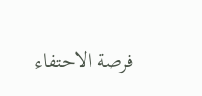فرصة الاحتفاء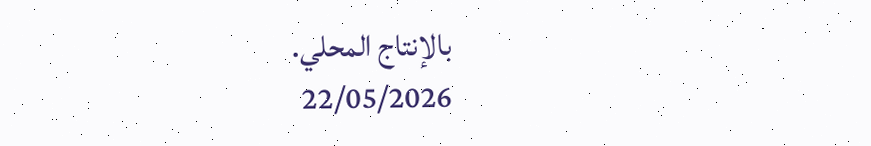بالإنتاج المحلي.
22/05/2026